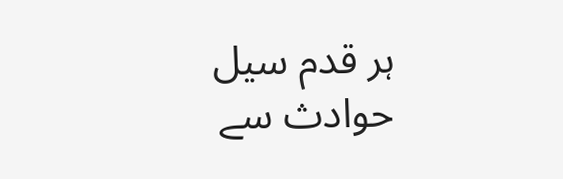ہر قدم سیل حوادث سے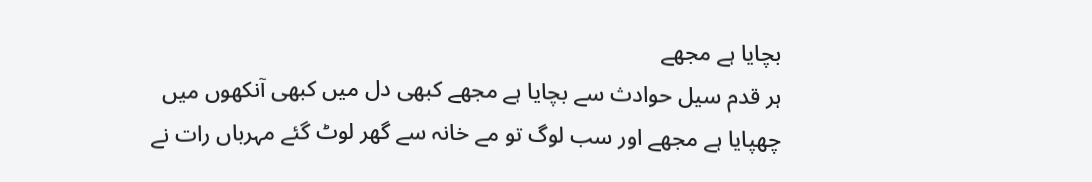بچایا ہے مجھے
ہر قدم سیل حوادث سے بچایا ہے مجھے کبھی دل میں کبھی آنکھوں میں چھپایا ہے مجھے اور سب لوگ تو مے خانہ سے گھر لوٹ گئے مہرباں رات نے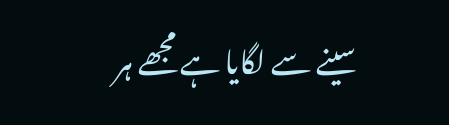سینے سے لگایا ہے مجھے ہر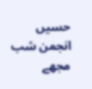حسیں انجمن شب مجھے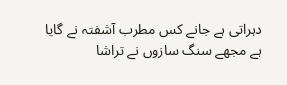دہراتی ہے جانے کس مطرب آشفتہ نے گایا ہے مجھے سنگ سازوں نے تراشا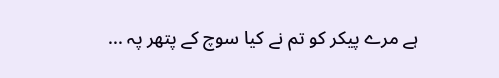ہے مرے پیکر کو تم نے کیا سوچ کے پتھر پہ ...